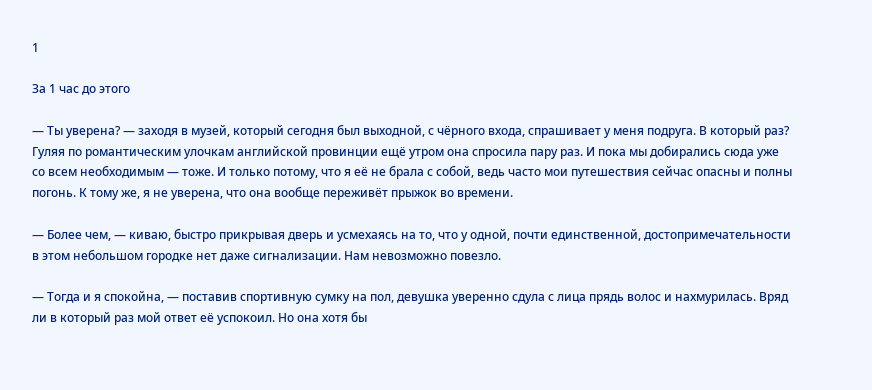1

За 1 час до этого

— Ты уверена? — заходя в музей, который сегодня был выходной, с чёрного входа, спрашивает у меня подруга. В который раз? Гуляя по романтическим улочкам английской провинции ещё утром она спросила пару раз. И пока мы добирались сюда уже со всем необходимым — тоже. И только потому, что я её не брала с собой, ведь часто мои путешествия сейчас опасны и полны погонь. К тому же, я не уверена, что она вообще переживёт прыжок во времени.

— Более чем, — киваю, быстро прикрывая дверь и усмехаясь на то, что у одной, почти единственной, достопримечательности в этом небольшом городке нет даже сигнализации. Нам невозможно повезло.

— Тогда и я спокойна, — поставив спортивную сумку на пол, девушка уверенно сдула с лица прядь волос и нахмурилась. Вряд ли в который раз мой ответ её успокоил. Но она хотя бы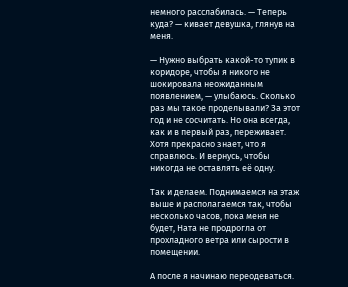немного расслабилась. — Теперь куда? — кивает девушка, глянув на меня.

— Нужно выбрать какой-то тупик в коридоре, чтобы я никого не шокировала неожиданным появлением, — улыбаюсь. Сколько раз мы такое проделывали? За этот год и не сосчитать. Но она всегда, как и в первый раз, переживает. Хотя прекрасно знает, что я справлюсь. И вернусь, чтобы никогда не оставлять её одну.

Так и делаем. Поднимаемся на этаж выше и располагаемся так, чтобы несколько часов, пока меня не будет, Ната не продрогла от прохладного ветра или сырости в помещении.

А после я начинаю переодеваться.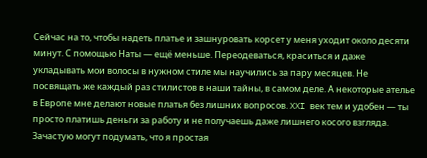Сейчас на то, чтобы надеть платье и зашнуровать корсет у меня уходит около десяти минут. С помощью Наты — ещё меньше. Переодеваться, краситься и даже укладывать мои волосы в нужном стиле мы научились за пару месяцев. Не посвящать же каждый раз стилистов в наши тайны, в самом деле. А некоторые ателье в Европе мне делают новые платья без лишних вопросов. XXI век тем и удобен — ты просто платишь деньги за работу и не получаешь даже лишнего косого взгляда. Зачастую могут подумать, что я простая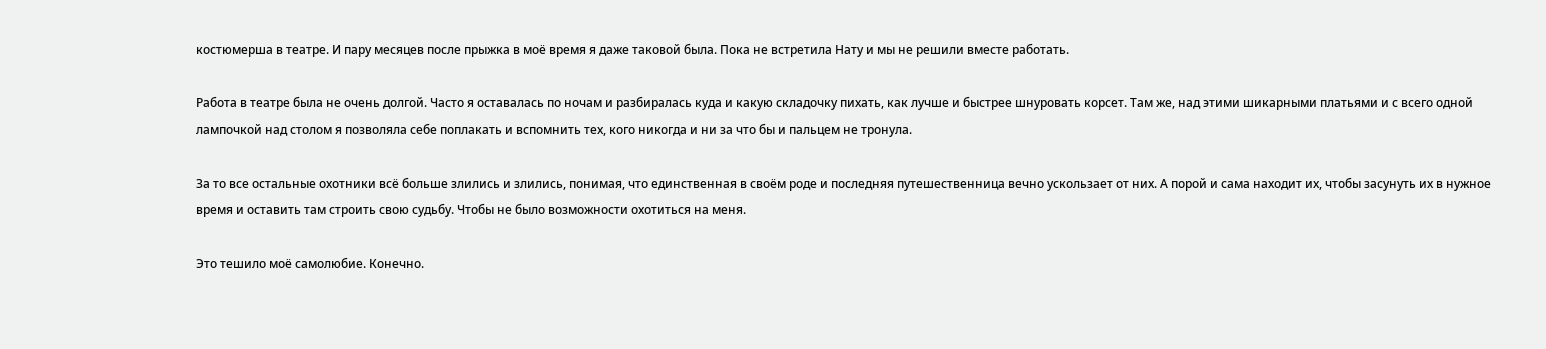костюмерша в театре. И пару месяцев после прыжка в моё время я даже таковой была. Пока не встретила Нату и мы не решили вместе работать.

Работа в театре была не очень долгой. Часто я оставалась по ночам и разбиралась куда и какую складочку пихать, как лучше и быстрее шнуровать корсет. Там же, над этими шикарными платьями и с всего одной лампочкой над столом я позволяла себе поплакать и вспомнить тех, кого никогда и ни за что бы и пальцем не тронула.

За то все остальные охотники всё больше злились и злились, понимая, что единственная в своём роде и последняя путешественница вечно ускользает от них. А порой и сама находит их, чтобы засунуть их в нужное время и оставить там строить свою судьбу. Чтобы не было возможности охотиться на меня.

Это тешило моё самолюбие. Конечно.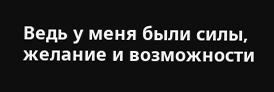Ведь у меня были силы, желание и возможности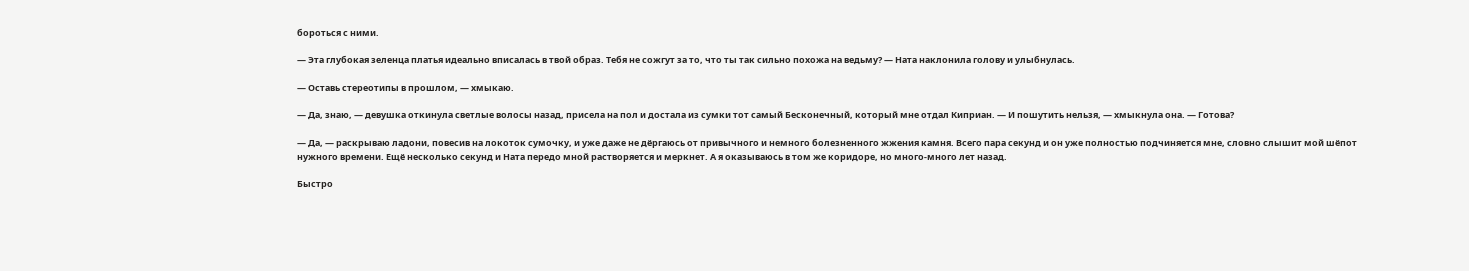бороться с ними.

— Эта глубокая зеленца платья идеально вписалась в твой образ. Тебя не сожгут за то, что ты так сильно похожа на ведьму? — Ната наклонила голову и улыбнулась.

— Оставь стереотипы в прошлом, — хмыкаю.

— Да, знаю, — девушка откинула светлые волосы назад, присела на пол и достала из сумки тот самый Бесконечный, который мне отдал Киприан. — И пошутить нельзя, — хмыкнула она. — Готова?

— Да, — раскрываю ладони, повесив на локоток сумочку, и уже даже не дёргаюсь от привычного и немного болезненного жжения камня. Всего пара секунд и он уже полностью подчиняется мне, словно слышит мой шёпот нужного времени. Ещё несколько секунд и Ната передо мной растворяется и меркнет. А я оказываюсь в том же коридоре, но много-много лет назад.

Быстро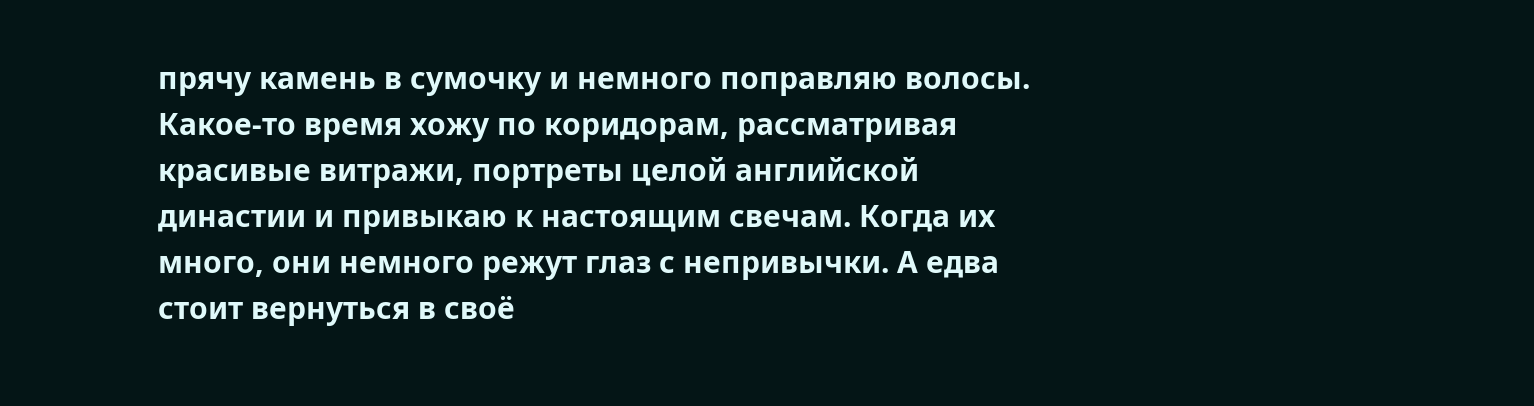прячу камень в сумочку и немного поправляю волосы. Какое-то время хожу по коридорам, рассматривая красивые витражи, портреты целой английской династии и привыкаю к настоящим свечам. Когда их много, они немного режут глаз с непривычки. А едва стоит вернуться в своё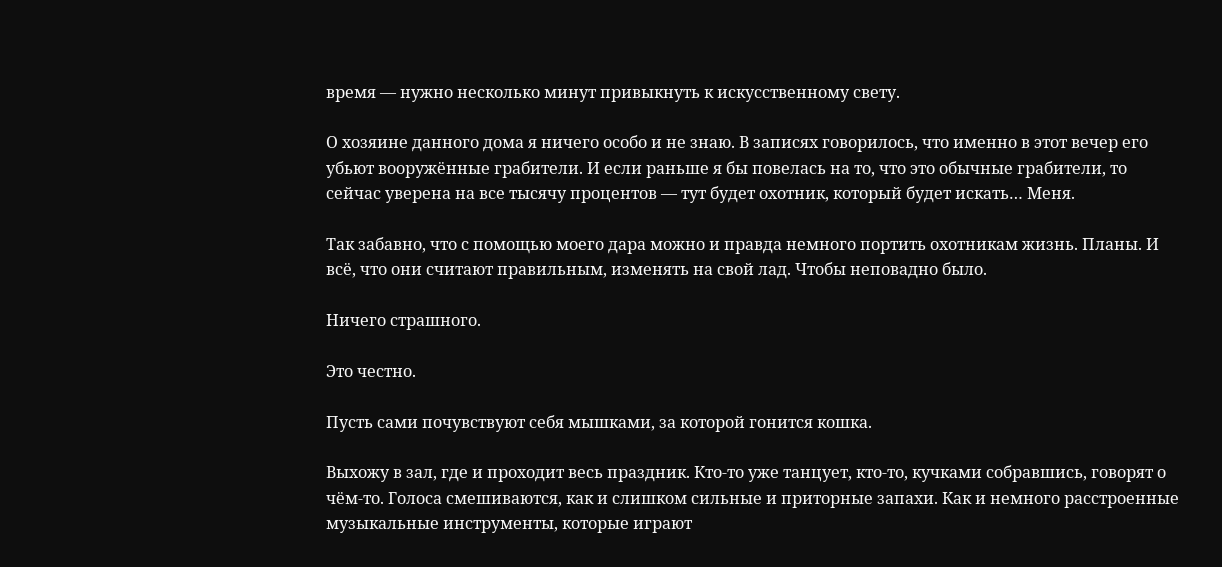время — нужно несколько минут привыкнуть к искусственному свету.

О хозяине данного дома я ничего особо и не знаю. В записях говорилось, что именно в этот вечер его убьют вооружённые грабители. И если раньше я бы повелась на то, что это обычные грабители, то сейчас уверена на все тысячу процентов — тут будет охотник, который будет искать… Меня.

Так забавно, что с помощью моего дара можно и правда немного портить охотникам жизнь. Планы. И всё, что они считают правильным, изменять на свой лад. Чтобы неповадно было.

Ничего страшного.

Это честно.

Пусть сами почувствуют себя мышками, за которой гонится кошка.

Выхожу в зал, где и проходит весь праздник. Кто-то уже танцует, кто-то, кучками собравшись, говорят о чём-то. Голоса смешиваются, как и слишком сильные и приторные запахи. Как и немного расстроенные музыкальные инструменты, которые играют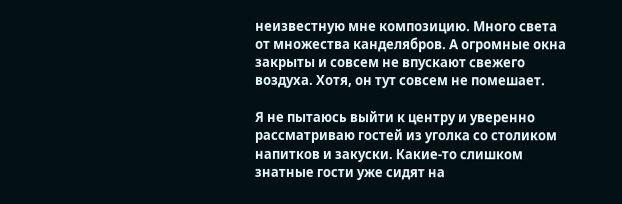неизвестную мне композицию. Много света от множества канделябров. А огромные окна закрыты и совсем не впускают свежего воздуха. Хотя, он тут совсем не помешает.

Я не пытаюсь выйти к центру и уверенно рассматриваю гостей из уголка со столиком напитков и закуски. Какие-то слишком знатные гости уже сидят на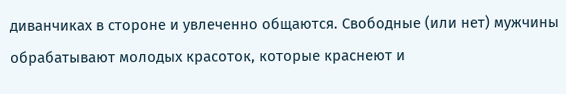диванчиках в стороне и увлеченно общаются. Свободные (или нет) мужчины обрабатывают молодых красоток, которые краснеют и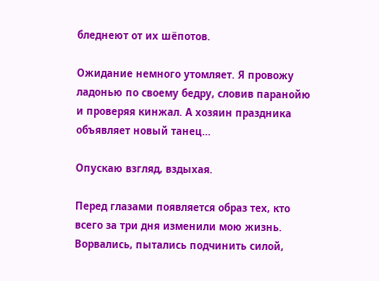бледнеют от их шёпотов.

Ожидание немного утомляет. Я провожу ладонью по своему бедру, словив паранойю и проверяя кинжал. А хозяин праздника объявляет новый танец…

Опускаю взгляд, вздыхая.

Перед глазами появляется образ тех, кто всего за три дня изменили мою жизнь. Ворвались, пытались подчинить силой,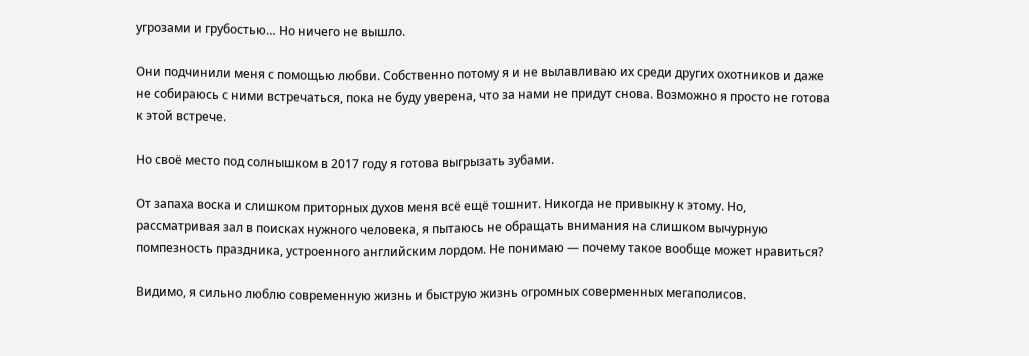угрозами и грубостью… Но ничего не вышло.

Они подчинили меня с помощью любви. Собственно потому я и не вылавливаю их среди других охотников и даже не собираюсь с ними встречаться, пока не буду уверена, что за нами не придут снова. Возможно я просто не готова к этой встрече.

Но своё место под солнышком в 2017 году я готова выгрызать зубами.

От запаха воска и слишком приторных духов меня всё ещё тошнит. Никогда не привыкну к этому. Но, рассматривая зал в поисках нужного человека, я пытаюсь не обращать внимания на слишком вычурную помпезность праздника, устроенного английским лордом. Не понимаю — почему такое вообще может нравиться?

Видимо, я сильно люблю современную жизнь и быструю жизнь огромных соверменных мегаполисов.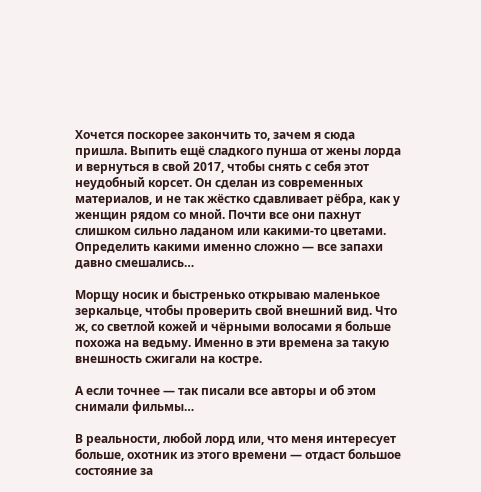Хочется поскорее закончить то, зачем я сюда пришла. Выпить ещё сладкого пунша от жены лорда и вернуться в свой 2017, чтобы снять с себя этот неудобный корсет. Он сделан из современных материалов, и не так жёстко сдавливает рёбра, как у женщин рядом со мной. Почти все они пахнут слишком сильно ладаном или какими-то цветами. Определить какими именно сложно — все запахи давно смешались…

Морщу носик и быстренько открываю маленькое зеркальце, чтобы проверить свой внешний вид. Что ж, со светлой кожей и чёрными волосами я больше похожа на ведьму. Именно в эти времена за такую внешность сжигали на костре.

А если точнее — так писали все авторы и об этом снимали фильмы…

В реальности, любой лорд или, что меня интересует больше, охотник из этого времени — отдаст большое состояние за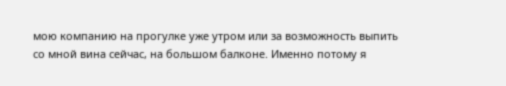мою компанию на прогулке уже утром или за возможность выпить со мной вина сейчас, на большом балконе. Именно потому я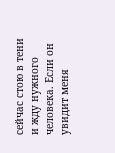сейчас стою в тени и жду нужного человека. Если он увидит меня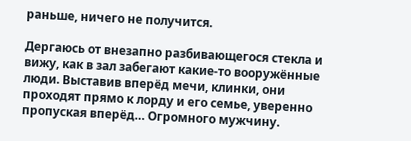раньше, ничего не получится.

Дергаюсь от внезапно разбивающегося стекла и вижу, как в зал забегают какие-то вооружённые люди. Выставив вперёд мечи, клинки, они проходят прямо к лорду и его семье, уверенно пропуская вперёд… Огромного мужчину.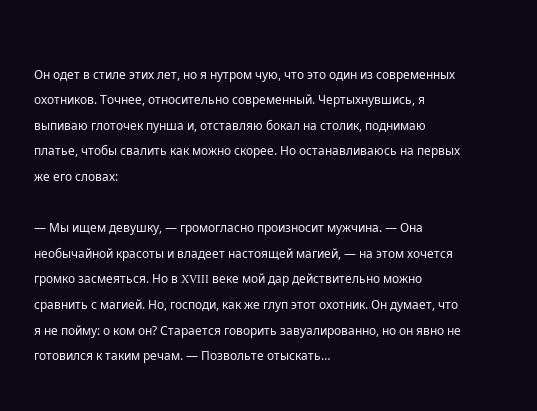Он одет в стиле этих лет, но я нутром чую, что это один из современных охотников. Точнее, относительно современный. Чертыхнувшись, я выпиваю глоточек пунша и, отставляю бокал на столик, поднимаю платье, чтобы свалить как можно скорее. Но останавливаюсь на первых же его словах:

— Мы ищем девушку, — громогласно произносит мужчина. — Она необычайной красоты и владеет настоящей магией, — на этом хочется громко засмеяться. Но в XVIII веке мой дар действительно можно сравнить с магией. Но, господи, как же глуп этот охотник. Он думает, что я не пойму: о ком он? Старается говорить завуалированно, но он явно не готовился к таким речам. — Позвольте отыскать…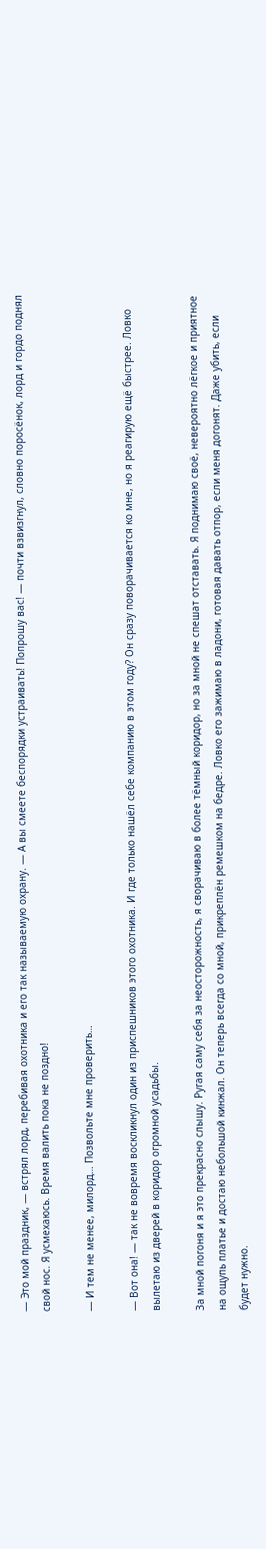— Это мой праздник, — встрял лорд, перебивая охотника и его так называемую охрану. — А вы смеете беспорядки устраивать! Попрошу вас! — почти взвизгнул, словно поросёнок, лорд и гордо поднял свой нос. Я усмехаюсь. Время валить пока не поздно!

— И тем не менее, милорд… Позвольте мне проверить…

— Вот она! — так не вовремя воскликнул один из приспешников этого охотника. И где только нашёл себе компанию в этом году? Он сразу поворачивается ко мне, но я реагирую ещё быстрее. Ловко вылетаю из дверей в коридор огромной усадьбы.

За мной погоня и я это прекрасно слышу. Ругая саму себя за неосторожность, я сворачиваю в более тёмный коридор, но за мной не спешат отставать. Я поднимаю своё, невероятно лёгкое и приятное на ощупь платье и достаю небольшой кинжал. Он теперь всегда со мной, прикреплён ремешком на бедре. Ловко его зажимаю в ладони, готовая давать отпор, если меня догонят. Даже убить, если будет нужно.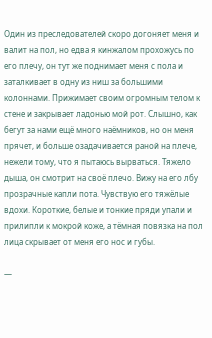Один из преследователей скоро догоняет меня и валит на пол, но едва я кинжалом прохожусь по его плечу, он тут же поднимает меня с пола и заталкивает в одну из ниш за большими колоннами. Прижимает своим огромным телом к стене и закрывает ладонью мой рот. Слышно, как бегут за нами ещё много наёмников, но он меня прячет, и больше озадачивается раной на плече, нежели тому, что я пытаюсь вырваться. Тяжело дыша, он смотрит на своё плечо. Вижу на его лбу прозрачные капли пота. Чувствую его тяжёлые вдохи. Короткие, белые и тонкие пряди упали и прилипли к мокрой коже, а тёмная повязка на пол лица скрывает от меня его нос и губы.

—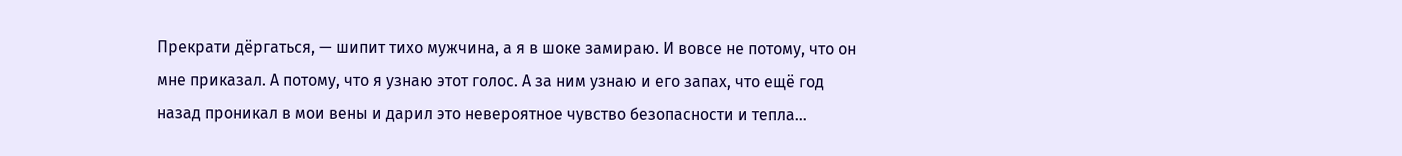Прекрати дёргаться, — шипит тихо мужчина, а я в шоке замираю. И вовсе не потому, что он мне приказал. А потому, что я узнаю этот голос. А за ним узнаю и его запах, что ещё год назад проникал в мои вены и дарил это невероятное чувство безопасности и тепла…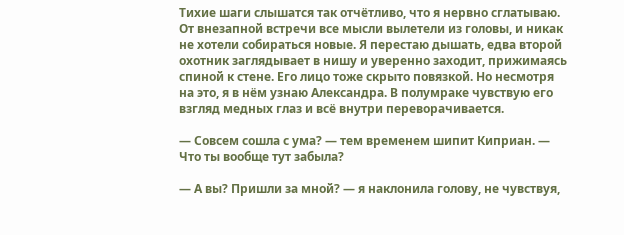Тихие шаги слышатся так отчётливо, что я нервно сглатываю. От внезапной встречи все мысли вылетели из головы, и никак не хотели собираться новые. Я перестаю дышать, едва второй охотник заглядывает в нишу и уверенно заходит, прижимаясь спиной к стене. Его лицо тоже скрыто повязкой. Но несмотря на это, я в нём узнаю Александра. В полумраке чувствую его взгляд медных глаз и всё внутри переворачивается.

— Совсем сошла с ума? — тем временем шипит Киприан. — Что ты вообще тут забыла?

— А вы? Пришли за мной? — я наклонила голову, не чувствуя,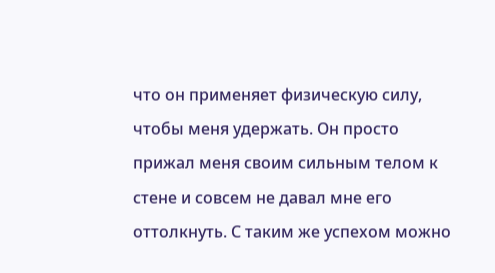что он применяет физическую силу, чтобы меня удержать. Он просто прижал меня своим сильным телом к стене и совсем не давал мне его оттолкнуть. С таким же успехом можно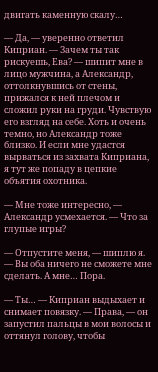двигать каменную скалу…

— Да, — уверенно ответил Киприан. — Зачем ты так рискуешь, Ева? — шипит мне в лицо мужчина, а Александр, оттолкнувшись от стены, прижался к ней плечом и сложил руки на груди. Чувствую его взгляд на себе. Хоть и очень темно, но Александр тоже близко. И если мне удастся вырваться из захвата Киприана, я тут же попаду в цепкие объятия охотника.

— Мне тоже интересно, — Александр усмехается. — Что за глупые игры?

— Отпустите меня, — шиплю я. — Вы оба ничего не сможете мне сделать. А мне… Пора.

— Ты… — Киприан выдыхает и снимает повязку. — Права, — он запустил пальцы в мои волосы и оттянул голову, чтобы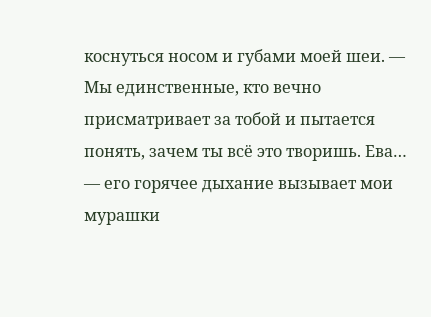коснуться носом и губами моей шеи. — Мы единственные, кто вечно присматривает за тобой и пытается понять, зачем ты всё это творишь. Ева… — его горячее дыхание вызывает мои мурашки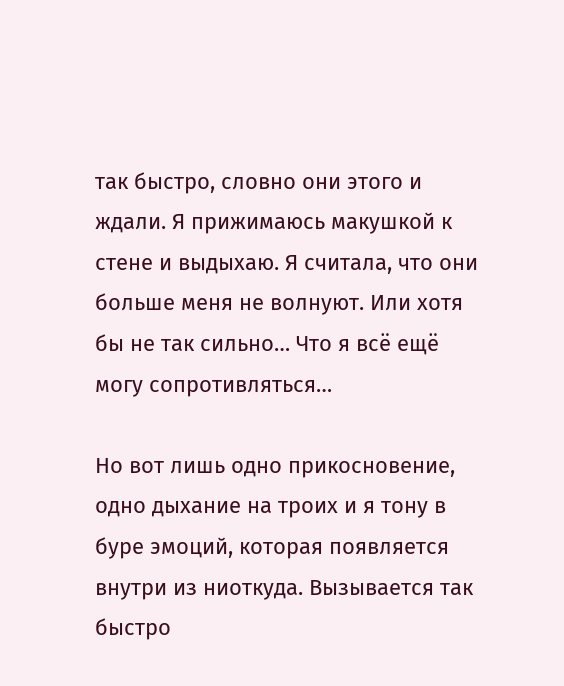так быстро, словно они этого и ждали. Я прижимаюсь макушкой к стене и выдыхаю. Я считала, что они больше меня не волнуют. Или хотя бы не так сильно… Что я всё ещё могу сопротивляться…

Но вот лишь одно прикосновение, одно дыхание на троих и я тону в буре эмоций, которая появляется внутри из ниоткуда. Вызывается так быстро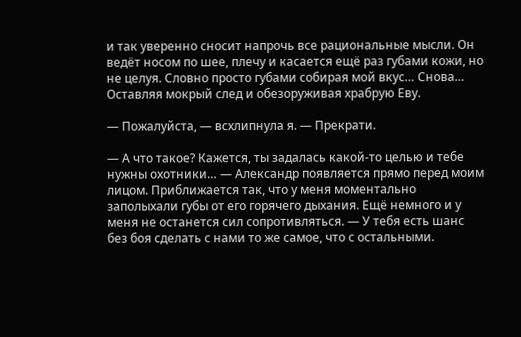и так уверенно сносит напрочь все рациональные мысли. Он ведёт носом по шее, плечу и касается ещё раз губами кожи, но не целуя. Словно просто губами собирая мой вкус… Снова… Оставляя мокрый след и обезоруживая храбрую Еву.

— Пожалуйста, — всхлипнула я. — Прекрати.

— А что такое? Кажется, ты задалась какой-то целью и тебе нужны охотники… — Александр появляется прямо перед моим лицом. Приближается так, что у меня моментально заполыхали губы от его горячего дыхания. Ещё немного и у меня не останется сил сопротивляться. — У тебя есть шанс без боя сделать с нами то же самое, что с остальными.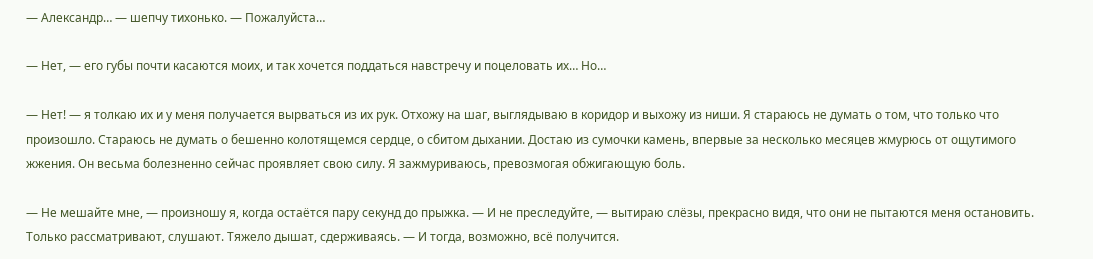— Александр… — шепчу тихонько. — Пожалуйста…

— Нет, — его губы почти касаются моих, и так хочется поддаться навстречу и поцеловать их… Но…

— Нет! — я толкаю их и у меня получается вырваться из их рук. Отхожу на шаг, выглядываю в коридор и выхожу из ниши. Я стараюсь не думать о том, что только что произошло. Стараюсь не думать о бешенно колотящемся сердце, о сбитом дыхании. Достаю из сумочки камень, впервые за несколько месяцев жмурюсь от ощутимого жжения. Он весьма болезненно сейчас проявляет свою силу. Я зажмуриваюсь, превозмогая обжигающую боль.

— Не мешайте мне, — произношу я, когда остаётся пару секунд до прыжка. — И не преследуйте, — вытираю слёзы, прекрасно видя, что они не пытаются меня остановить. Только рассматривают, слушают. Тяжело дышат, сдерживаясь. — И тогда, возможно, всё получится.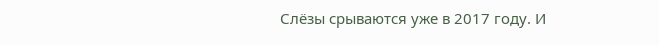Слёзы срываются уже в 2017 году. И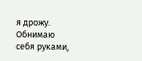я дрожу. Обнимаю себя руками,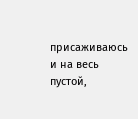присаживаюсь и на весь пустой,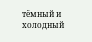тёмный и холодный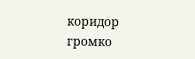коридор громко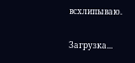всхлипываю.

Загрузка...